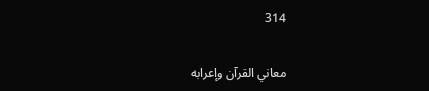314

معاني القرآن وإعرابه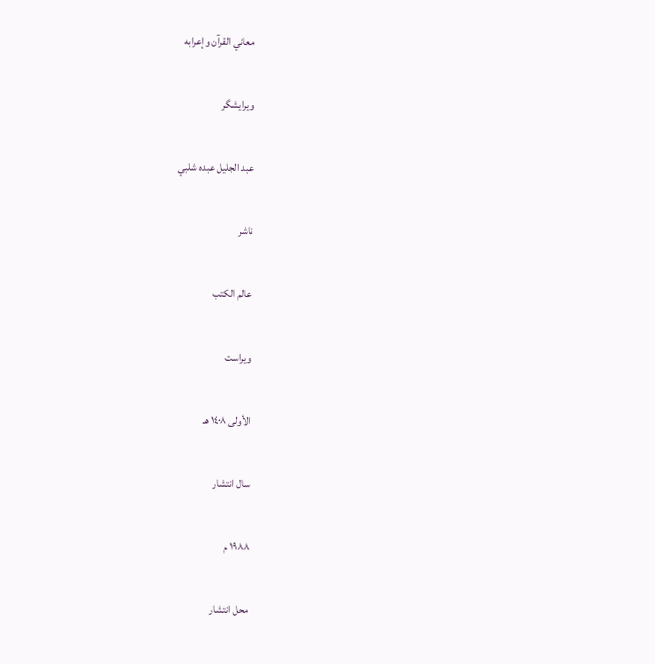معاني القرآن وإعرابه

ویرایشگر

عبد الجليل عبده شلبي

ناشر

عالم الكتب

ویراست

الأولى ١٤٠٨ هـ

سال انتشار

١٩٨٨ م

محل انتشار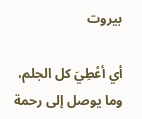بيروت

أي أعْطِيَ كل الجلم، وما يوصل إلى رحمة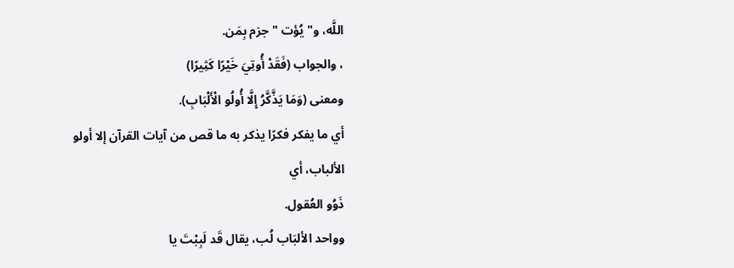اللَّه، و" يُؤت " جزم بِمَن.
، والجواب (فَقَدْ أُوتِيَ خَيْرًا كَثِيرًا)
ومعنى (وَمَا يَذَّكَّرُ إِلَّا أُولُو الْأَلْبَابِ).
أي ما يفكر فكرًا يذكر به ما قص من آيات القرآن إلا أولو الألباب، أي
ذَوُو العُقول.
وواحد الألبَاب لُب، يقال قَد لَبِبْتَ يا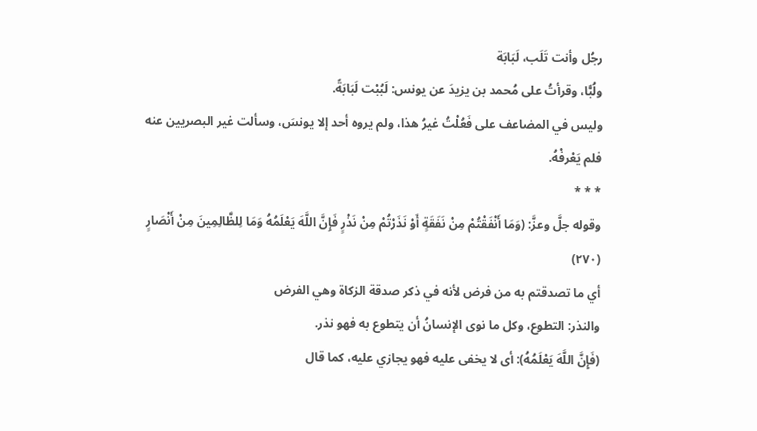رجُل وأنت تَلَب، لَبَابَة
ولُبًّا، وقرأتُ على مُحمد بن يزيدَ عن يونس: لَبُبْت لَبَابَةً.
وليس في المضاعف على فَعُلْتُ غيرُ هذا، ولم يروه أحد إلا يونسَ، وسألت غير البصريين عنه فلم يَعْرفْهُ.
* * *
وقوله جلَّ وعزَّ: (وَمَا أَنْفَقْتُمْ مِنْ نَفَقَةٍ أَوْ نَذَرْتُمْ مِنْ نَذْرٍ فَإِنَّ اللَّهَ يَعْلَمُهُ وَمَا لِلظَّالِمِينَ مِنْ أَنْصَارٍ (٢٧٠)
أي ما تصدقتم به من فرض لأنه في ذكر صدقة الزكاة وهي الفرض
والنذر: التطوع، وكل ما نوى الإنسانُ أن يتطوع به فهو نذر.
(فَإِنَّ اللَّهَ يَعْلَمُهُ): أى لا يخفى عليه فهو يجازي عليه، كما قال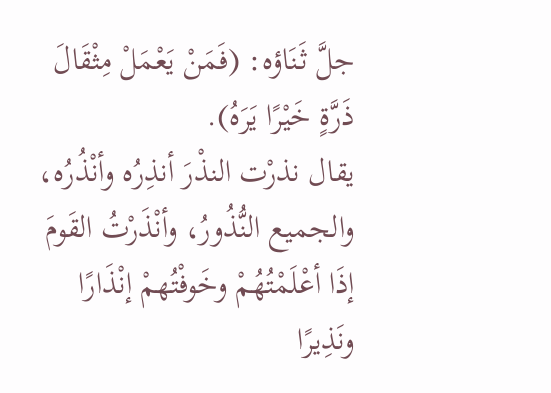جلَّ ثَنَاؤه: (فَمَنْ يَعْمَلْ مِثْقَالَ ذَرَّةٍ خَيْرًا يَرَهُ).
يقال نذرْت النذْرَ أنذِرُه وأنْذُرُه، والجميع النُّذُورُ، وأنْذَرْتُ القَومَ إذَا أعْلَمْتُهُمْ وخَوفْتُهمْ إنْذَارًا ونَذِيرًا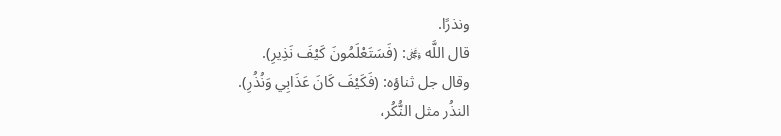ونذرًا.
قال اللَّه ﷿: (فَسَتَعْلَمُونَ كَيْفَ نَذِيرِ).
وقال جل ثناؤه: (فَكَيْفَ كَانَ عَذَابِي وَنُذُرِ).
النذُر مثل النُّكُر،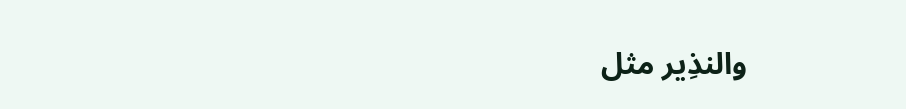والنذِير مثل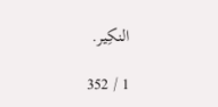النكِير.

1 / 352